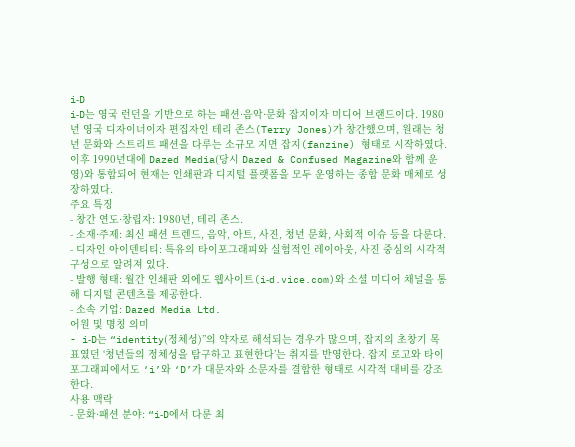i‑D
i‑D는 영국 런던을 기반으로 하는 패션·음악·문화 잡지이자 미디어 브랜드이다. 1980년 영국 디자이너이자 편집자인 테리 존스(Terry Jones)가 창간했으며, 원래는 청년 문화와 스트리트 패션을 다루는 소규모 지면 잡지(fanzine) 형태로 시작하였다. 이후 1990년대에 Dazed Media(당시 Dazed & Confused Magazine와 함께 운영)와 통합되어 현재는 인쇄판과 디지털 플랫폼을 모두 운영하는 종합 문화 매체로 성장하였다.
주요 특징
- 창간 연도·창립자: 1980년, 테리 존스.
- 소재·주제: 최신 패션 트렌드, 음악, 아트, 사진, 청년 문화, 사회적 이슈 등을 다룬다.
- 디자인 아이덴티티: 특유의 타이포그래피와 실험적인 레이아웃, 사진 중심의 시각적 구성으로 알려져 있다.
- 발행 형태: 월간 인쇄판 외에도 웹사이트(i‑d.vice.com)와 소셜 미디어 채널을 통해 디지털 콘텐츠를 제공한다.
- 소속 기업: Dazed Media Ltd.
어원 및 명칭 의미
- i‑D는 “identity(정체성)”의 약자로 해석되는 경우가 많으며, 잡지의 초창기 목표였던 ‘청년들의 정체성을 탐구하고 표현한다’는 취지를 반영한다. 잡지 로고와 타이포그래피에서도 ‘i’와 ‘D’가 대문자와 소문자를 결합한 형태로 시각적 대비를 강조한다.
사용 맥락
- 문화·패션 분야: “i‑D에서 다룬 최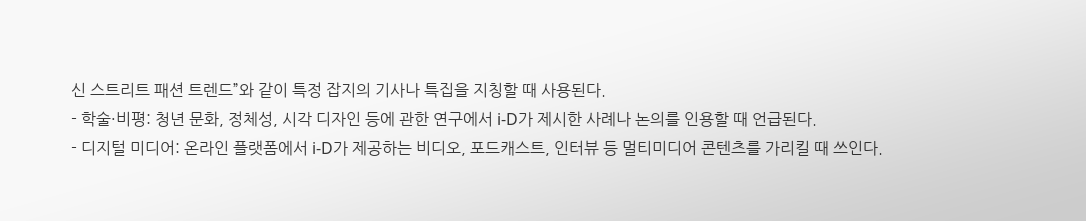신 스트리트 패션 트렌드”와 같이 특정 잡지의 기사나 특집을 지칭할 때 사용된다.
- 학술·비평: 청년 문화, 정체성, 시각 디자인 등에 관한 연구에서 i‑D가 제시한 사례나 논의를 인용할 때 언급된다.
- 디지털 미디어: 온라인 플랫폼에서 i‑D가 제공하는 비디오, 포드캐스트, 인터뷰 등 멀티미디어 콘텐츠를 가리킬 때 쓰인다.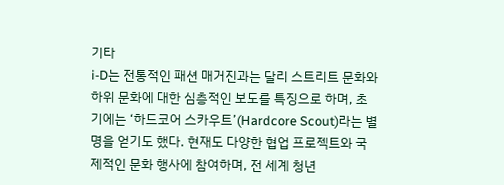기타
i‑D는 전통적인 패션 매거진과는 달리 스트리트 문화와 하위 문화에 대한 심층적인 보도를 특징으로 하며, 초기에는 ‘하드코어 스카우트’(Hardcore Scout)라는 별명을 얻기도 했다. 현재도 다양한 협업 프로젝트와 국제적인 문화 행사에 참여하며, 전 세계 청년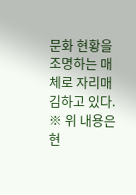문화 현황을 조명하는 매체로 자리매김하고 있다.
※ 위 내용은 현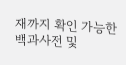재까지 확인 가능한 백과사전 및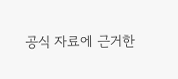공식 자료에 근거한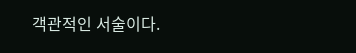객관적인 서술이다.